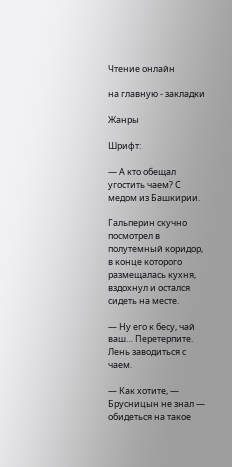Чтение онлайн

на главную - закладки

Жанры

Шрифт:

— А кто обещал угостить чаем? С медом из Башкирии.

Гальперин скучно посмотрел в полутемный коридор, в конце которого размещалась кухня, вздохнул и остался сидеть на месте.

— Ну его к бесу, чай ваш… Перетерпите. Лень заводиться с чаем.

— Как хотите, — Брусницын не знал — обидеться на такое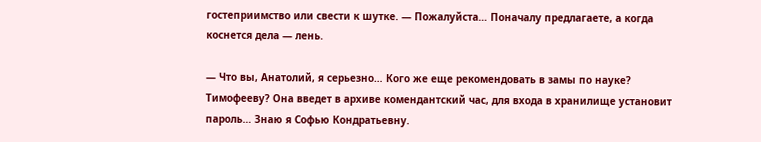гостеприимство или свести к шутке. — Пожалуйста… Поначалу предлагаете, а когда коснется дела — лень.

— Что вы, Анатолий, я серьезно… Кого же еще рекомендовать в замы по науке? Тимофееву? Она введет в архиве комендантский час, для входа в хранилище установит пароль… Знаю я Софью Кондратьевну.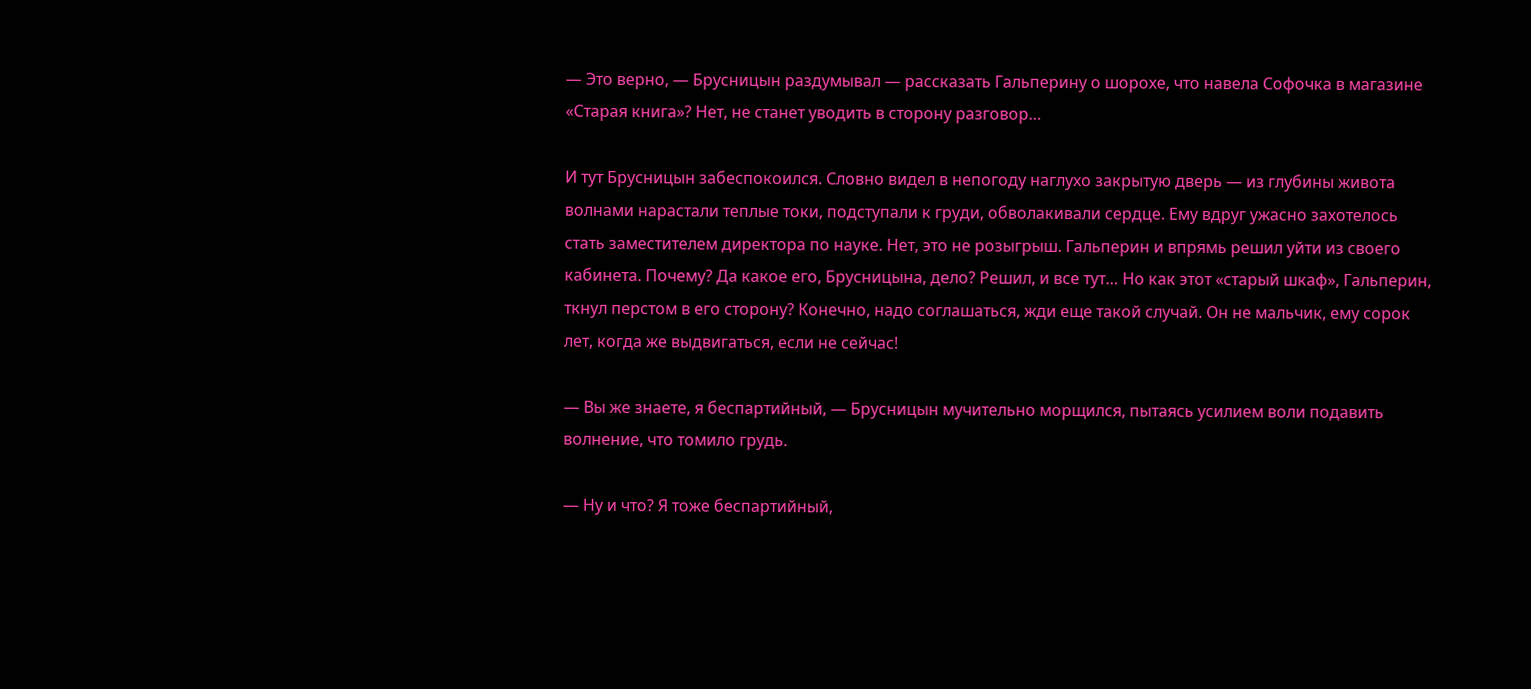— Это верно, — Брусницын раздумывал — рассказать Гальперину о шорохе, что навела Софочка в магазине «Старая книга»? Нет, не станет уводить в сторону разговор…

И тут Брусницын забеспокоился. Словно видел в непогоду наглухо закрытую дверь — из глубины живота волнами нарастали теплые токи, подступали к груди, обволакивали сердце. Ему вдруг ужасно захотелось стать заместителем директора по науке. Нет, это не розыгрыш. Гальперин и впрямь решил уйти из своего кабинета. Почему? Да какое его, Брусницына, дело? Решил, и все тут… Но как этот «старый шкаф», Гальперин, ткнул перстом в его сторону? Конечно, надо соглашаться, жди еще такой случай. Он не мальчик, ему сорок лет, когда же выдвигаться, если не сейчас!

— Вы же знаете, я беспартийный, — Брусницын мучительно морщился, пытаясь усилием воли подавить волнение, что томило грудь.

— Ну и что? Я тоже беспартийный,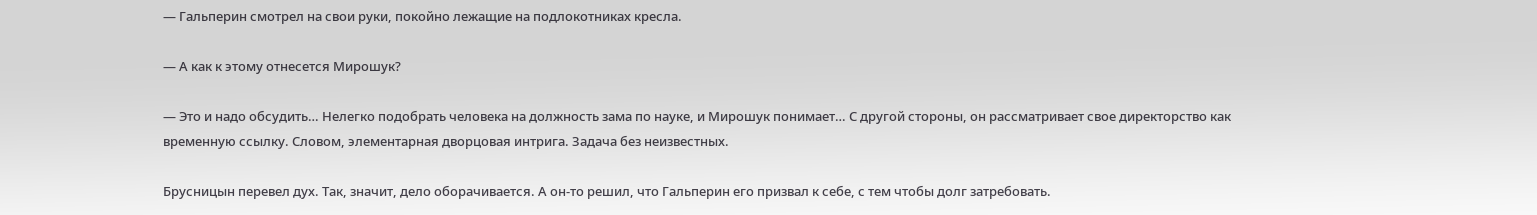— Гальперин смотрел на свои руки, покойно лежащие на подлокотниках кресла.

— А как к этому отнесется Мирошук?

— Это и надо обсудить… Нелегко подобрать человека на должность зама по науке, и Мирошук понимает… С другой стороны, он рассматривает свое директорство как временную ссылку. Словом, элементарная дворцовая интрига. Задача без неизвестных.

Брусницын перевел дух. Так, значит, дело оборачивается. А он-то решил, что Гальперин его призвал к себе, с тем чтобы долг затребовать.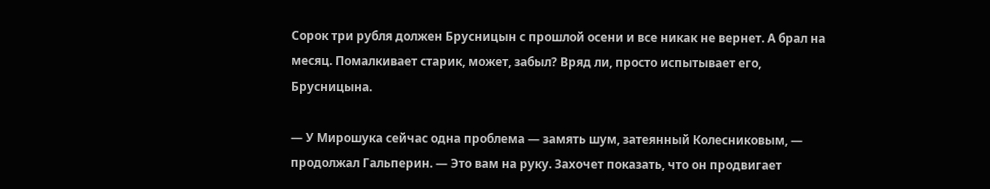Сорок три рубля должен Брусницын с прошлой осени и все никак не вернет. А брал на месяц. Помалкивает старик, может, забыл? Вряд ли, просто испытывает его, Брусницына.

— У Мирошука сейчас одна проблема — замять шум, затеянный Колесниковым, — продолжал Гальперин. — Это вам на руку. Захочет показать, что он продвигает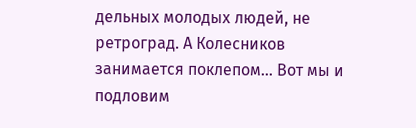дельных молодых людей, не ретроград. А Колесников занимается поклепом… Вот мы и подловим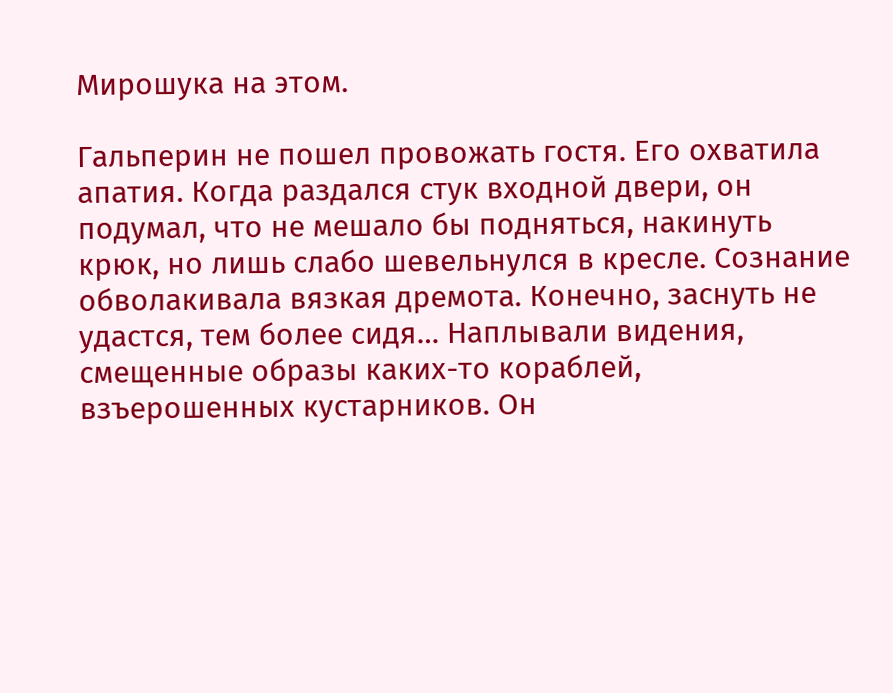Мирошука на этом.

Гальперин не пошел провожать гостя. Его охватила апатия. Когда раздался стук входной двери, он подумал, что не мешало бы подняться, накинуть крюк, но лишь слабо шевельнулся в кресле. Сознание обволакивала вязкая дремота. Конечно, заснуть не удастся, тем более сидя… Наплывали видения, смещенные образы каких-то кораблей, взъерошенных кустарников. Он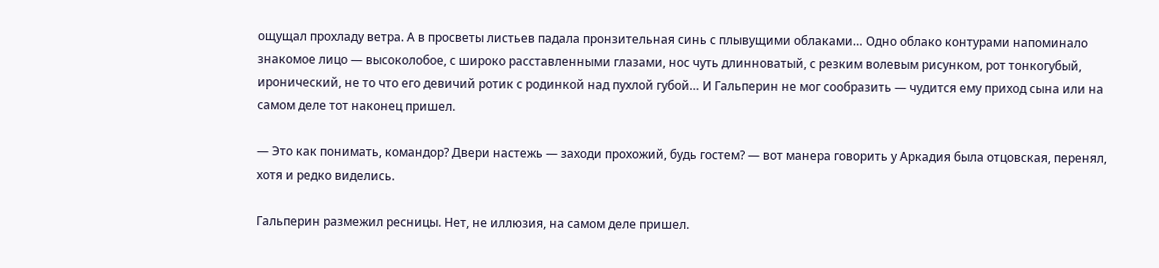ощущал прохладу ветра. А в просветы листьев падала пронзительная синь с плывущими облаками… Одно облако контурами напоминало знакомое лицо — высоколобое, с широко расставленными глазами, нос чуть длинноватый, с резким волевым рисунком, рот тонкогубый, иронический, не то что его девичий ротик с родинкой над пухлой губой… И Гальперин не мог сообразить — чудится ему приход сына или на самом деле тот наконец пришел.

— Это как понимать, командор? Двери настежь — заходи прохожий, будь гостем? — вот манера говорить у Аркадия была отцовская, перенял, хотя и редко виделись.

Гальперин размежил ресницы. Нет, не иллюзия, на самом деле пришел.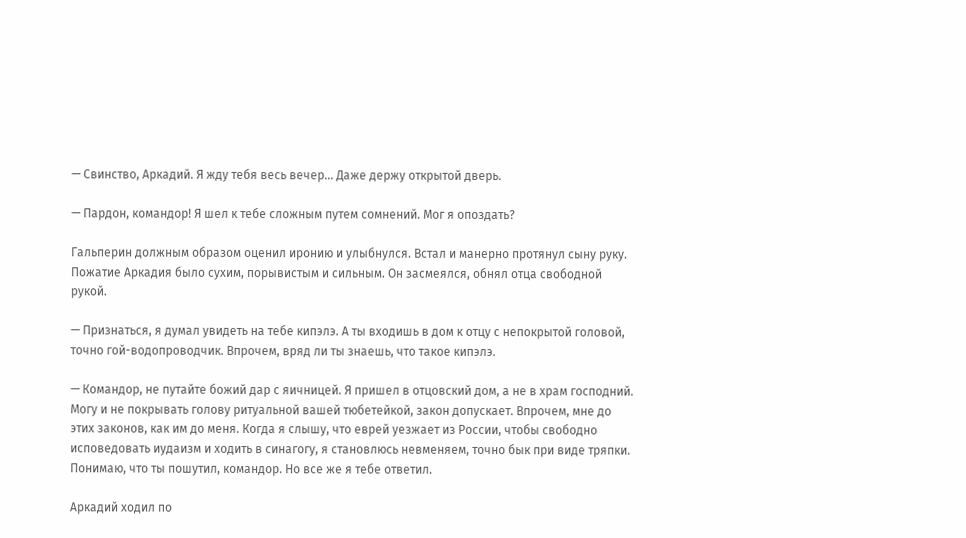— Свинство, Аркадий. Я жду тебя весь вечер… Даже держу открытой дверь.

— Пардон, командор! Я шел к тебе сложным путем сомнений. Мог я опоздать?

Гальперин должным образом оценил иронию и улыбнулся. Встал и манерно протянул сыну руку. Пожатие Аркадия было сухим, порывистым и сильным. Он засмеялся, обнял отца свободной рукой.

— Признаться, я думал увидеть на тебе кипэлэ. А ты входишь в дом к отцу с непокрытой головой, точно гой-водопроводчик. Впрочем, вряд ли ты знаешь, что такое кипэлэ.

— Командор, не путайте божий дар с яичницей. Я пришел в отцовский дом, а не в храм господний. Могу и не покрывать голову ритуальной вашей тюбетейкой, закон допускает. Впрочем, мне до этих законов, как им до меня. Когда я слышу, что еврей уезжает из России, чтобы свободно исповедовать иудаизм и ходить в синагогу, я становлюсь невменяем, точно бык при виде тряпки. Понимаю, что ты пошутил, командор. Но все же я тебе ответил.

Аркадий ходил по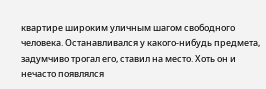квартире широким уличным шагом свободного человека. Останавливался у какого-нибудь предмета, задумчиво трогал его, ставил на место. Хоть он и нечасто появлялся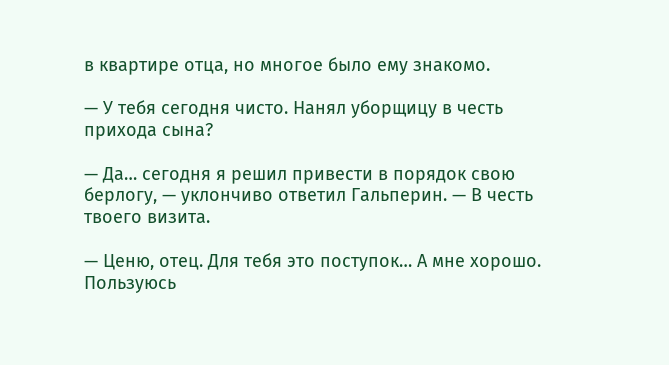в квартире отца, но многое было ему знакомо.

— У тебя сегодня чисто. Нанял уборщицу в честь прихода сына?

— Да… сегодня я решил привести в порядок свою берлогу, — уклончиво ответил Гальперин. — В честь твоего визита.

— Ценю, отец. Для тебя это поступок… А мне хорошо. Пользуюсь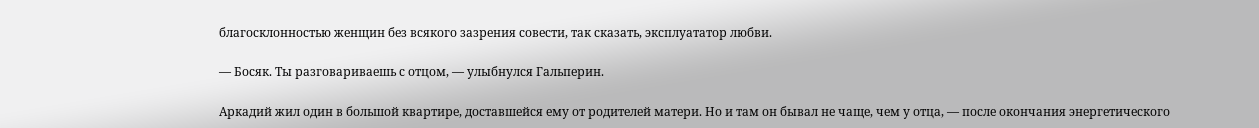благосклонностью женщин без всякого зазрения совести, так сказать, эксплуататор любви.

— Босяк. Ты разговариваешь с отцом, — улыбнулся Гальперин.

Аркадий жил один в большой квартире, доставшейся ему от родителей матери. Но и там он бывал не чаще, чем у отца, — после окончания энергетического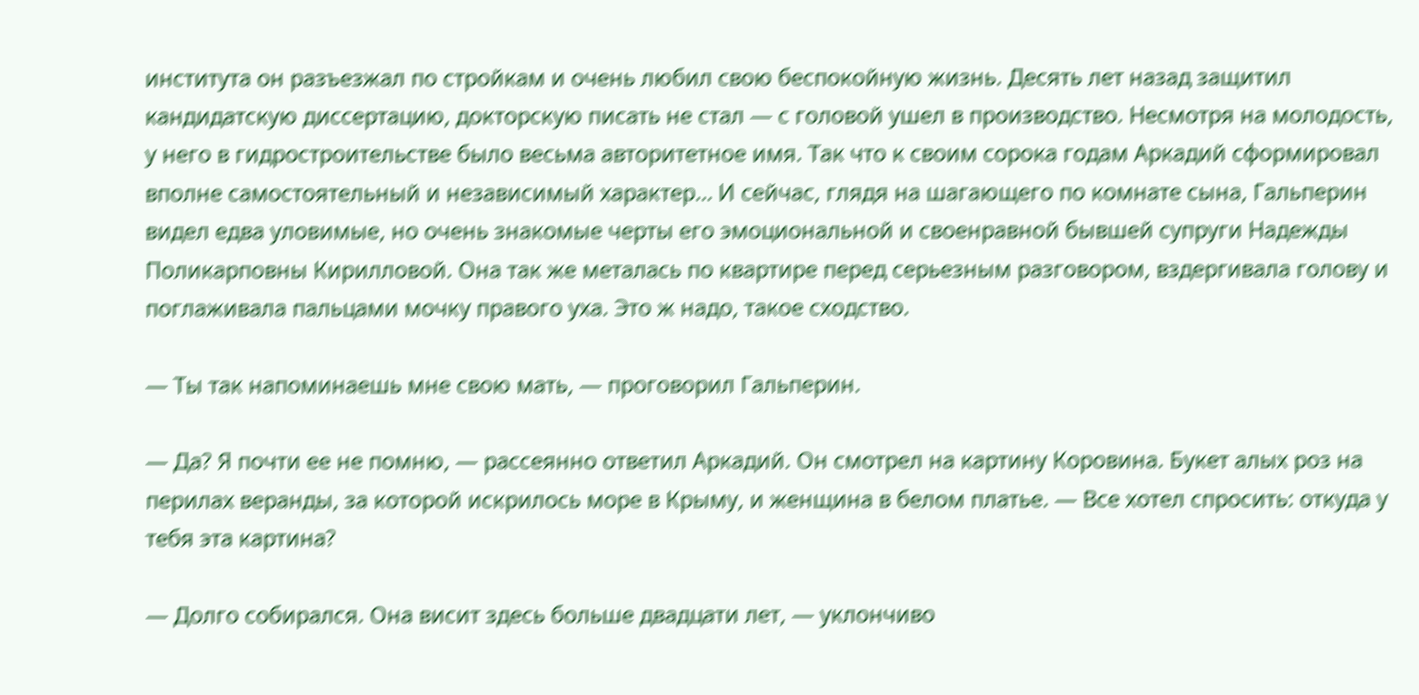института он разъезжал по стройкам и очень любил свою беспокойную жизнь. Десять лет назад защитил кандидатскую диссертацию, докторскую писать не стал — с головой ушел в производство. Несмотря на молодость, у него в гидростроительстве было весьма авторитетное имя. Так что к своим сорока годам Аркадий сформировал вполне самостоятельный и независимый характер… И сейчас, глядя на шагающего по комнате сына, Гальперин видел едва уловимые, но очень знакомые черты его эмоциональной и своенравной бывшей супруги Надежды Поликарповны Кирилловой. Она так же металась по квартире перед серьезным разговором, вздергивала голову и поглаживала пальцами мочку правого уха. Это ж надо, такое сходство.

— Ты так напоминаешь мне свою мать, — проговорил Гальперин.

— Да? Я почти ее не помню, — рассеянно ответил Аркадий. Он смотрел на картину Коровина. Букет алых роз на перилах веранды, за которой искрилось море в Крыму, и женщина в белом платье. — Все хотел спросить: откуда у тебя эта картина?

— Долго собирался. Она висит здесь больше двадцати лет, — уклончиво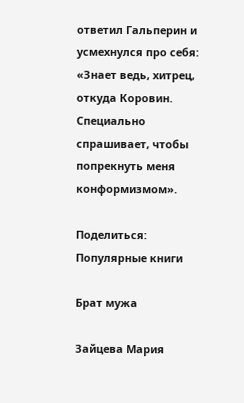ответил Гальперин и усмехнулся про себя: «Знает ведь, хитрец, откуда Коровин. Специально спрашивает, чтобы попрекнуть меня конформизмом».

Поделиться:
Популярные книги

Брат мужа

Зайцева Мария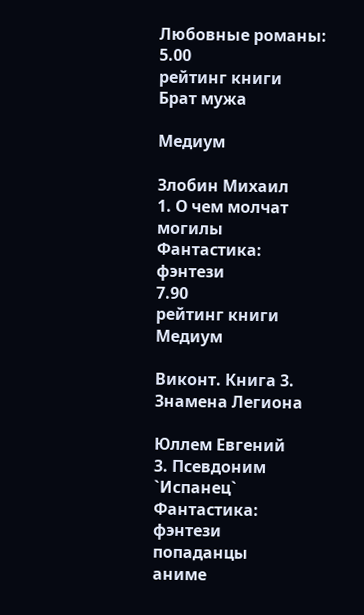Любовные романы:
5.00
рейтинг книги
Брат мужа

Медиум

Злобин Михаил
1. О чем молчат могилы
Фантастика:
фэнтези
7.90
рейтинг книги
Медиум

Виконт. Книга 3. Знамена Легиона

Юллем Евгений
3. Псевдоним `Испанец`
Фантастика:
фэнтези
попаданцы
аниме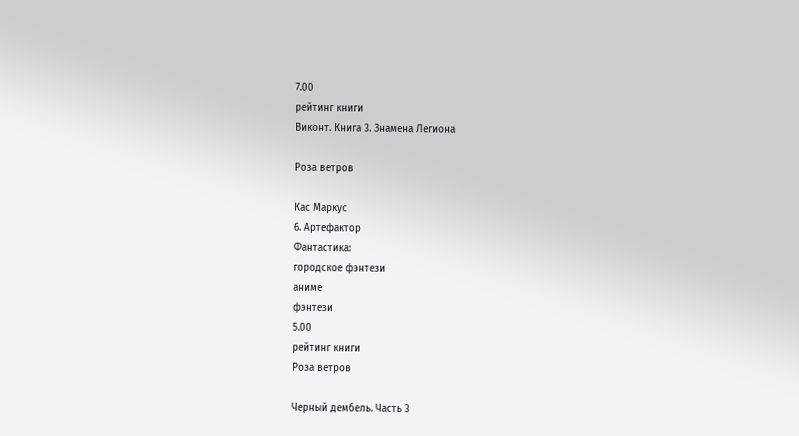7.00
рейтинг книги
Виконт. Книга 3. Знамена Легиона

Роза ветров

Кас Маркус
6. Артефактор
Фантастика:
городское фэнтези
аниме
фэнтези
5.00
рейтинг книги
Роза ветров

Черный дембель. Часть 3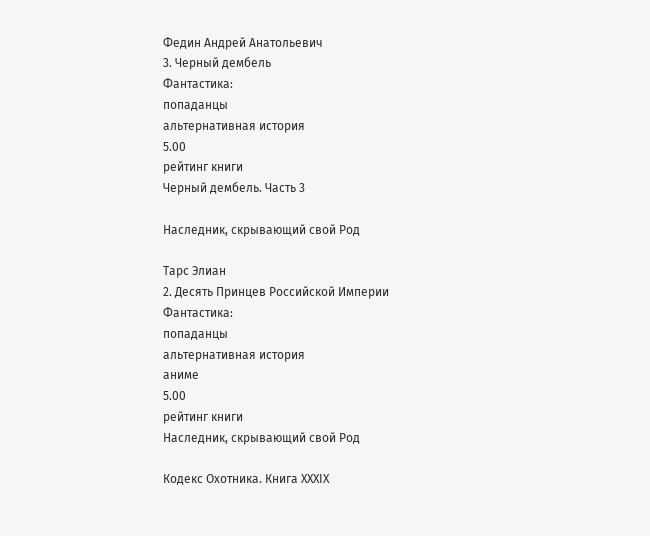Федин Андрей Анатольевич
3. Черный дембель
Фантастика:
попаданцы
альтернативная история
5.00
рейтинг книги
Черный дембель. Часть 3

Наследник, скрывающий свой Род

Тарс Элиан
2. Десять Принцев Российской Империи
Фантастика:
попаданцы
альтернативная история
аниме
5.00
рейтинг книги
Наследник, скрывающий свой Род

Кодекс Охотника. Книга XXXIX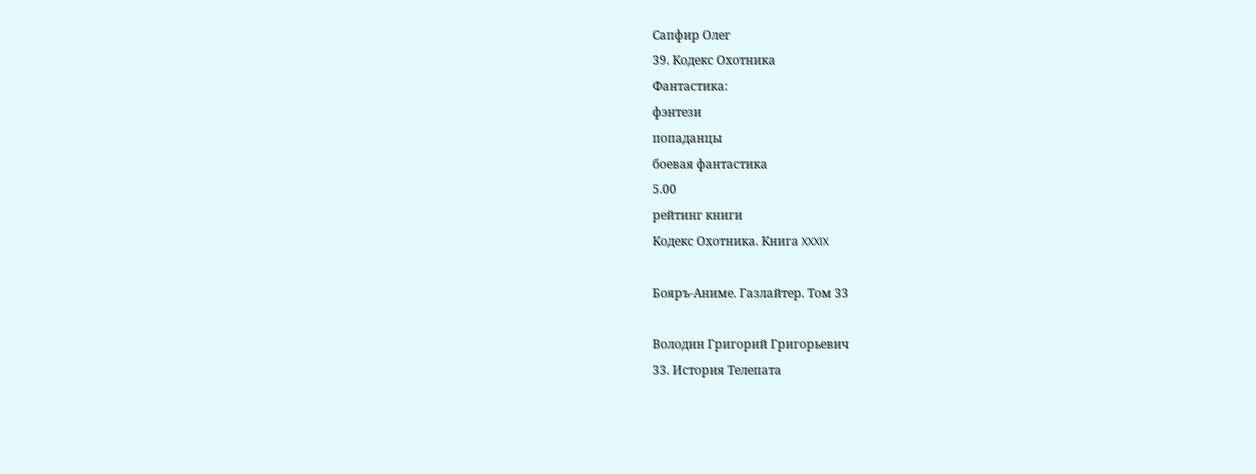Сапфир Олег
39. Кодекс Охотника
Фантастика:
фэнтези
попаданцы
боевая фантастика
5.00
рейтинг книги
Кодекс Охотника. Книга XXXIX

Бояръ-Аниме. Газлайтер. Том 33

Володин Григорий Григорьевич
33. История Телепата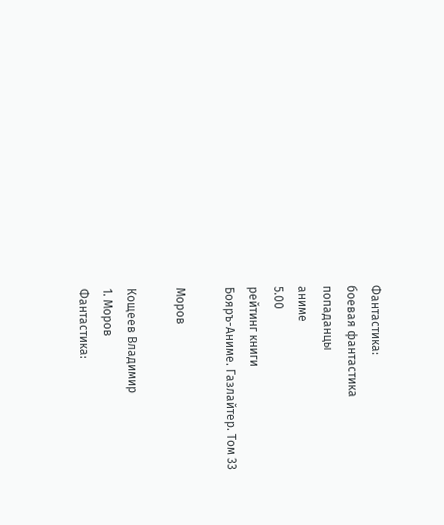Фантастика:
боевая фантастика
попаданцы
аниме
5.00
рейтинг книги
Бояръ-Аниме. Газлайтер. Том 33

Моров

Кощеев Владимир
1. Моров
Фантастика: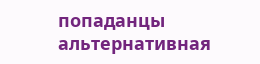попаданцы
альтернативная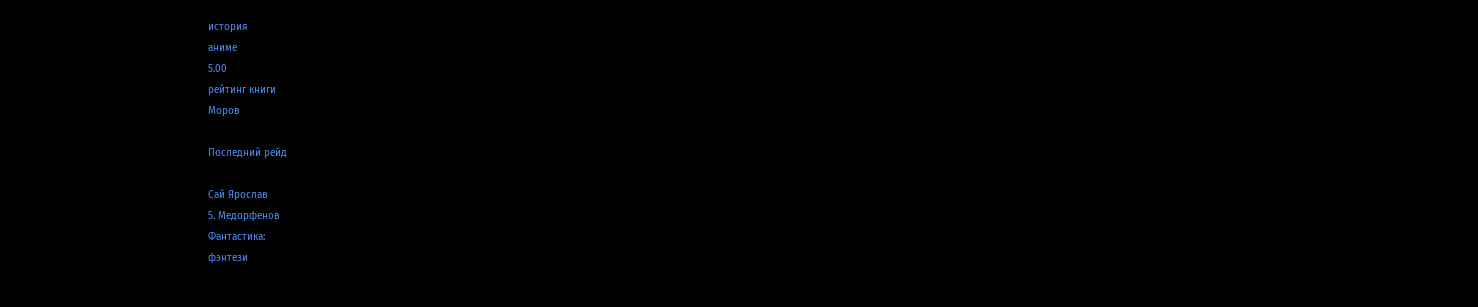история
аниме
5.00
рейтинг книги
Моров

Последний рейд

Сай Ярослав
5. Медорфенов
Фантастика:
фэнтези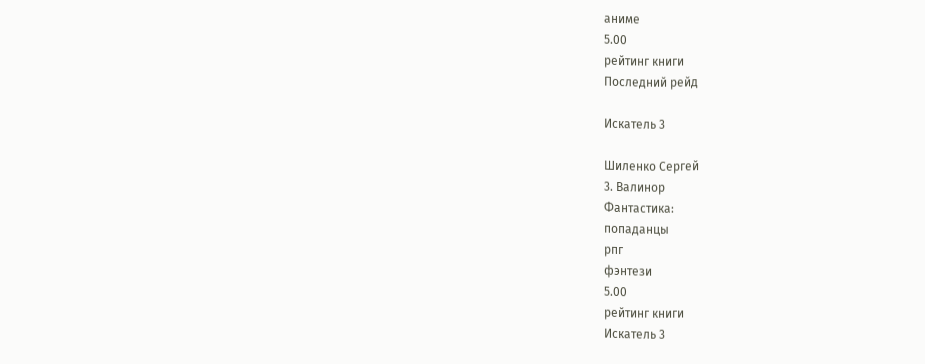аниме
5.00
рейтинг книги
Последний рейд

Искатель 3

Шиленко Сергей
3. Валинор
Фантастика:
попаданцы
рпг
фэнтези
5.00
рейтинг книги
Искатель 3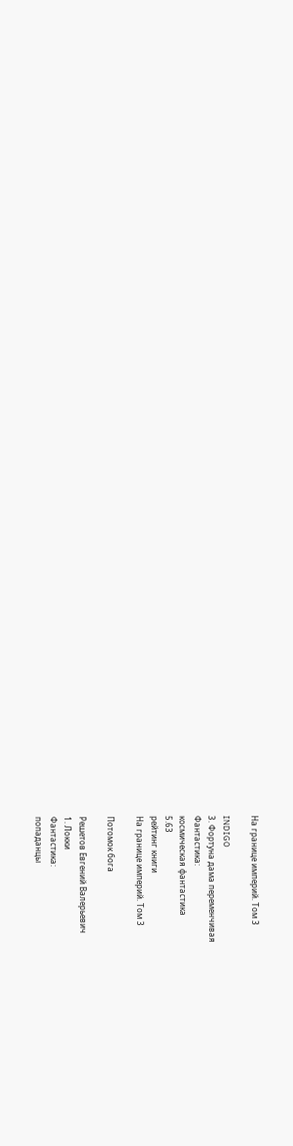На границе империй. Том 3

INDIGO
3. Фортуна дама переменчивая
Фантастика:
космическая фантастика
5.63
рейтинг книги
На границе империй. Том 3

Потомок бога

Решетов Евгений Валерьевич
1. Локки
Фантастика:
попаданцы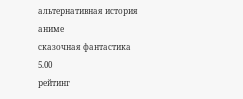альтернативная история
аниме
сказочная фантастика
5.00
рейтинг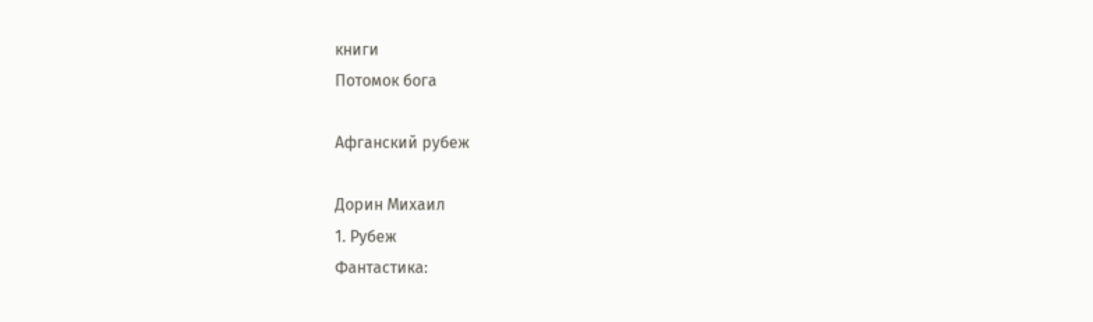книги
Потомок бога

Афганский рубеж

Дорин Михаил
1. Рубеж
Фантастика: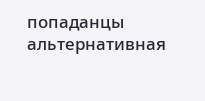попаданцы
альтернативная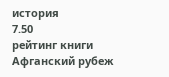история
7.50
рейтинг книги
Афганский рубеж